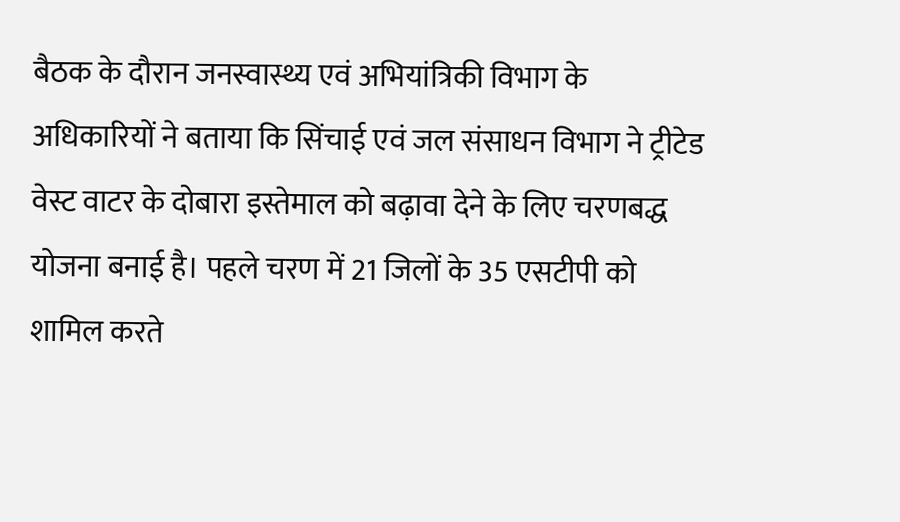बैठक के दौरान जनस्वास्थ्य एवं अभियांत्रिकी विभाग के अधिकारियों ने बताया कि सिंचाई एवं जल संसाधन विभाग ने ट्रीटेड वेस्ट वाटर के दोबारा इस्तेमाल को बढ़ावा देने के लिए चरणबद्ध योजना बनाई है। पहले चरण में 21 जिलों के 35 एसटीपी को शामिल करते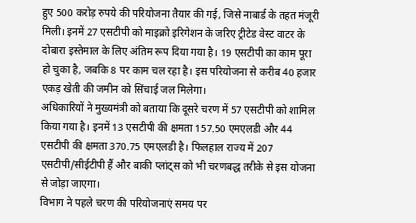हुए 500 करोड़ रुपये की परियोजना तैयार की गई, जिसे नाबार्ड के तहत मंजूरी मिली। इनमें 27 एसटीपी को माइक्रो इरिगेशन के जरिए ट्रीटेड वेस्ट वाटर के दोबारा इस्तेमाल के लिए अंतिम रूप दिया गया है। 19 एसटीपी का काम पूरा हो चुका है, जबकि 8 पर काम चल रहा है। इस परियोजना से करीब 40 हजार एकड़ खेती की जमीन को सिंचाई जल मिलेगा।
अधिकारियों ने मुख्यमंत्री को बताया कि दूसरे चरण में 57 एसटीपी को शामिल किया गया है। इनमें 13 एसटीपी की क्षमता 157.50 एमएलडी और 44 एसटीपी की क्षमता 370.75 एमएलडी है। फिलहाल राज्य में 207 एसटीपी/सीईटीपी हैं और बाकी प्लांट्स को भी चरणबद्ध तरीके से इस योजना से जोड़ा जाएगा।
विभाग ने पहले चरण की परियोजनाएं समय पर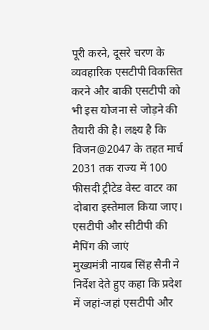पूरी करने, दूसरे चरण के व्यवहारिक एसटीपी विकसित करने और बाकी एसटीपी को भी इस योजना से जोड़ने की तैयारी की है। लक्ष्य है कि विजन@2047 के तहत मार्च 2031 तक राज्य में 100 फीसदी ट्रीटेड वेस्ट वाटर का दोबारा इस्तेमाल किया जाए।
एसटीपी और सीटीपी की मैपिंग की जाएं
मुख्यमंत्री नायब सिंह सैनी ने निर्देश देते हुए कहा कि प्रदेश में जहां-जहां एसटीपी और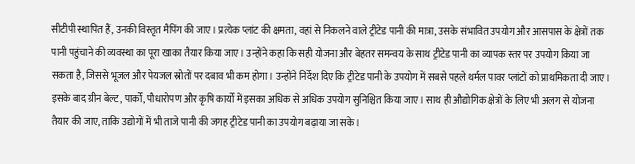सीटीपी स्थापित हैं, उनकी विस्तृत मैपिंग की जाए। प्रत्येक प्लांट की क्षमता, वहां से निकलने वाले ट्रीटेड पानी की मात्रा, उसके संभावित उपयोग और आसपास के क्षेत्रों तक पानी पहुंचाने की व्यवस्था का पूरा खाका तैयार किया जाए। उन्होंने कहा कि सही योजना और बेहतर समन्वय के साथ ट्रीटेड पानी का व्यापक स्तर पर उपयोग किया जा सकता है, जिससे भूजल और पेयजल स्रोतों पर दबाव भी कम होगा। उन्होंने निर्देश दिए कि ट्रीटेड पानी के उपयोग में सबसे पहले थर्मल पावर प्लांटों को प्राथमिकता दी जाए। इसके बाद ग्रीन बेल्ट, पार्कों, पौधारोपण और कृषि कार्यों में इसका अधिक से अधिक उपयोग सुनिश्चित किया जाए। साथ ही औद्योगिक क्षेत्रों के लिए भी अलग से योजना तैयार की जाए, ताकि उद्योगों में भी ताजे पानी की जगह ट्रीटेड पानी का उपयोग बढ़ाया जा सके।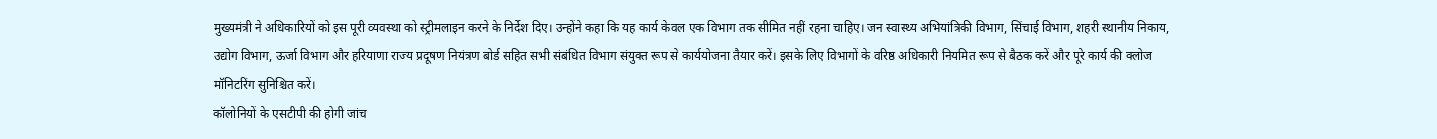मुख्यमंत्री ने अधिकारियों को इस पूरी व्यवस्था को स्ट्रीमलाइन करने के निर्देश दिए। उन्होंने कहा कि यह कार्य केवल एक विभाग तक सीमित नहीं रहना चाहिए। जन स्वास्थ्य अभियांत्रिकी विभाग, सिंचाई विभाग, शहरी स्थानीय निकाय, उद्योग विभाग, ऊर्जा विभाग और हरियाणा राज्य प्रदूषण नियंत्रण बोर्ड सहित सभी संबंधित विभाग संयुक्त रूप से कार्ययोजना तैयार करें। इसके लिए विभागों के वरिष्ठ अधिकारी नियमित रूप से बैठक करें और पूरे कार्य की क्लोज मॉनिटरिंग सुनिश्चित करें।
कॉलोनियों के एसटीपी की होगी जांच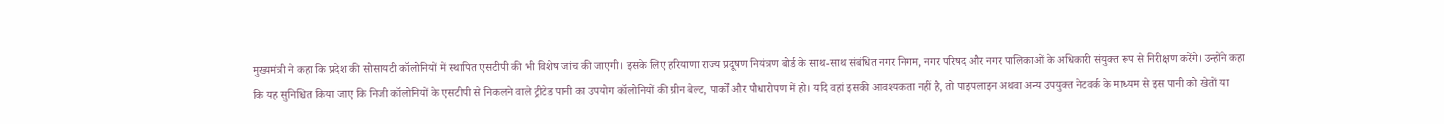मुख्यमंत्री ने कहा कि प्रदेश की सोसायटी कॉलोनियों में स्थापित एसटीपी की भी विशेष जांच की जाएगी। इसके लिए हरियाणा राज्य प्रदूषण नियंत्रण बोर्ड के साथ-साथ संबंधित नगर निगम, नगर परिषद और नगर पालिकाओं के अधिकारी संयुक्त रूप से निरीक्षण करेंगे। उन्होंने कहा कि यह सुनिश्चित किया जाए कि निजी कॉलोनियों के एसटीपी से निकलने वाले ट्रीटेड पानी का उपयोग कॉलोनियों की ग्रीन बेल्ट, पार्कों और पौधारोपण में हो। यदि वहां इसकी आवश्यकता नहीं है, तो पाइपलाइन अथवा अन्य उपयुक्त नेटवर्क के माध्यम से इस पानी को खेतों या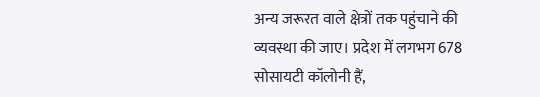अन्य जरूरत वाले क्षेत्रों तक पहुंचाने की व्यवस्था की जाए। प्रदेश में लगभग 678 सोसायटी कॉलोनी हैं,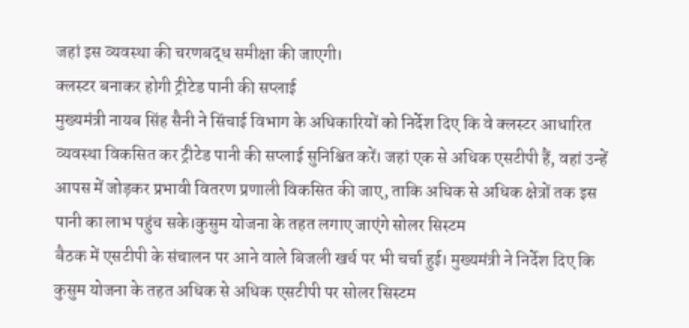जहां इस व्यवस्था की चरणबद्ध समीक्षा की जाएगी।
क्लस्टर बनाकर होगी ट्रीटेड पानी की सप्लाई
मुख्यमंत्री नायब सिंह सैनी ने सिंचाई विभाग के अधिकारियों को निर्देश दिए कि वे क्लस्टर आधारित व्यवस्था विकसित कर ट्रीटेड पानी की सप्लाई सुनिश्चित करें। जहां एक से अधिक एसटीपी हैं, वहां उन्हें आपस में जोड़कर प्रभावी वितरण प्रणाली विकसित की जाए, ताकि अधिक से अधिक क्षेत्रों तक इस पानी का लाभ पहुंच सके।कुसुम योजना के तहत लगाए जाएंगे सोलर सिस्टम
बैठक में एसटीपी के संचालन पर आने वाले बिजली खर्च पर भी चर्चा हुई। मुख्यमंत्री ने निर्देश दिए कि कुसुम योजना के तहत अधिक से अधिक एसटीपी पर सोलर सिस्टम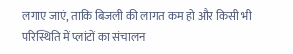लगाए जाएं, ताकि बिजली की लागत कम हो और किसी भी परिस्थिति में प्लांटों का संचालन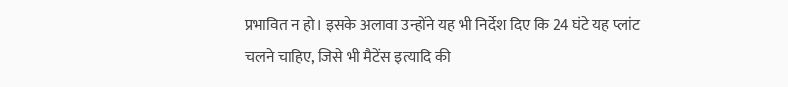प्रभावित न हो। इसके अलावा उन्होंने यह भी निर्देश दिए कि 24 घंटे यह प्लांट चलने चाहिए, जिसे भी मैटेंस इत्यादि की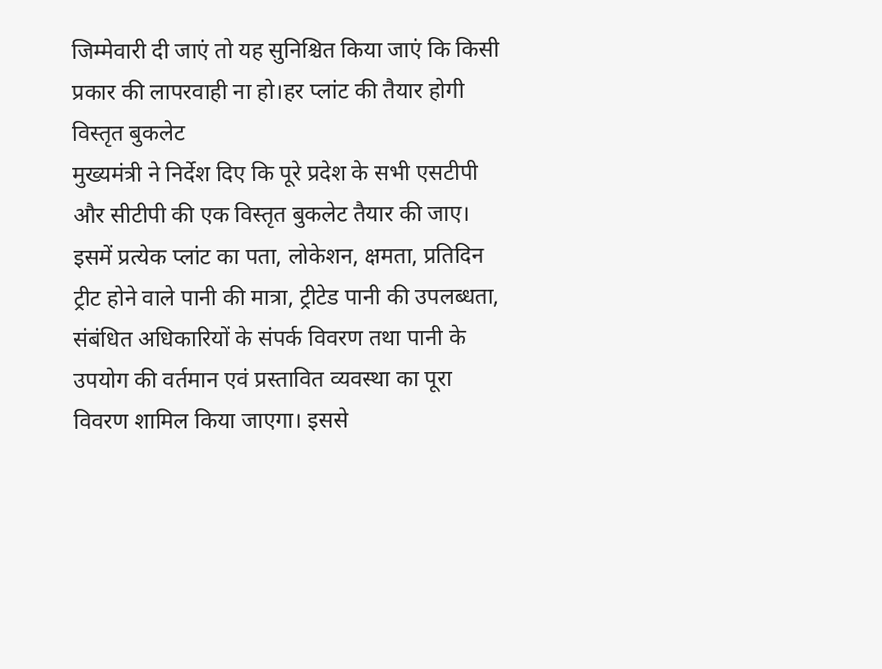जिम्मेवारी दी जाएं तो यह सुनिश्चित किया जाएं कि किसी प्रकार की लापरवाही ना हो।हर प्लांट की तैयार होगी विस्तृत बुकलेट
मुख्यमंत्री ने निर्देश दिए कि पूरे प्रदेश के सभी एसटीपी और सीटीपी की एक विस्तृत बुकलेट तैयार की जाए। इसमें प्रत्येक प्लांट का पता, लोकेशन, क्षमता, प्रतिदिन ट्रीट होने वाले पानी की मात्रा, ट्रीटेड पानी की उपलब्धता, संबंधित अधिकारियों के संपर्क विवरण तथा पानी के उपयोग की वर्तमान एवं प्रस्तावित व्यवस्था का पूरा विवरण शामिल किया जाएगा। इससे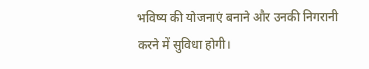भविष्य की योजनाएं बनाने और उनकी निगरानी करने में सुविधा होगी।